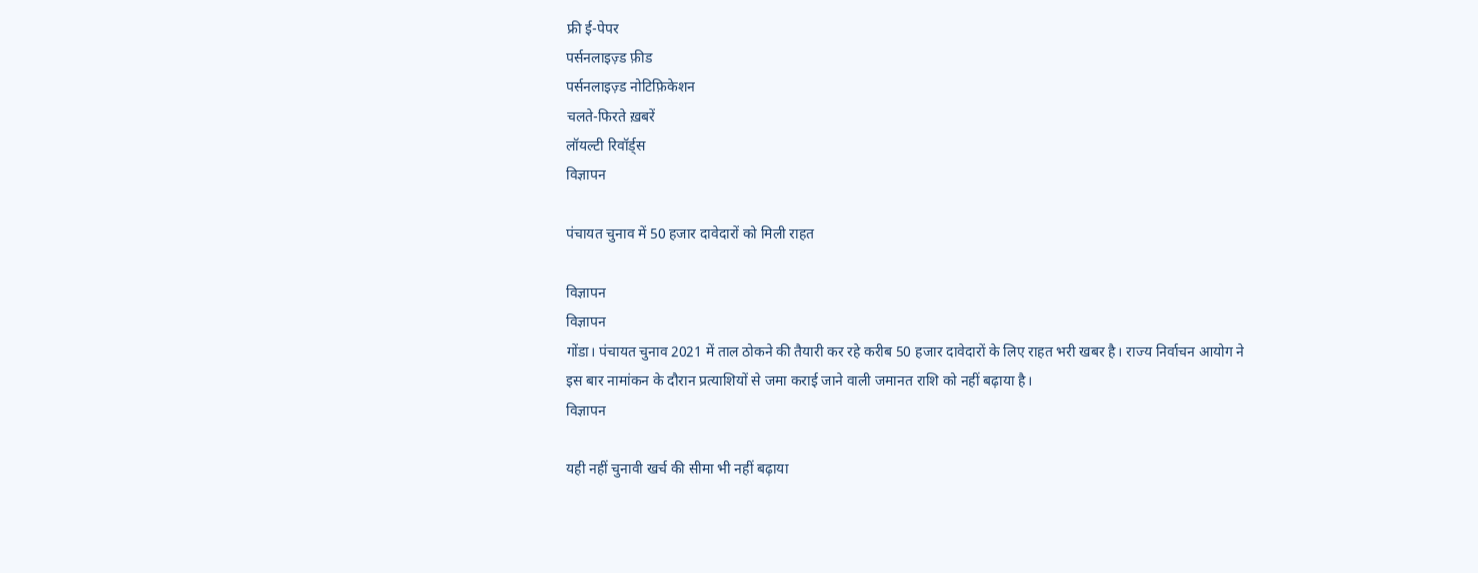फ्री ई-पेपर
पर्सनलाइज़्ड फ़ीड
पर्सनलाइज़्ड नोटिफ़िकेशन
चलते-फिरते ख़बरें
लॉयल्टी रिवॉर्ड्स
विज्ञापन

पंचायत चुनाव में 50 हजार दावेदारों को मिली राहत

विज्ञापन
विज्ञापन
गोंडा। पंचायत चुनाव 2021 में ताल ठोकने की तैयारी कर रहे करीब 50 हजार दावेदारों के लिए राहत भरी खबर है। राज्य निर्वाचन आयोग ने इस बार नामांकन के दौरान प्रत्याशियों से जमा कराई जाने वाली जमानत राशि को नहीं बढ़ाया है।
विज्ञापन

यही नहीं चुनावी खर्च की सीमा भी नहीं बढ़ाया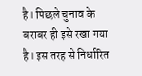है। पिछले चुनाव के बराबर ही इसे रखा गया है। इस तरह से निर्धारित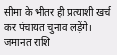सीमा के भीतर ही प्रत्याशी खर्च कर पंचायत चुनाव लड़ेंगे। जमानत राशि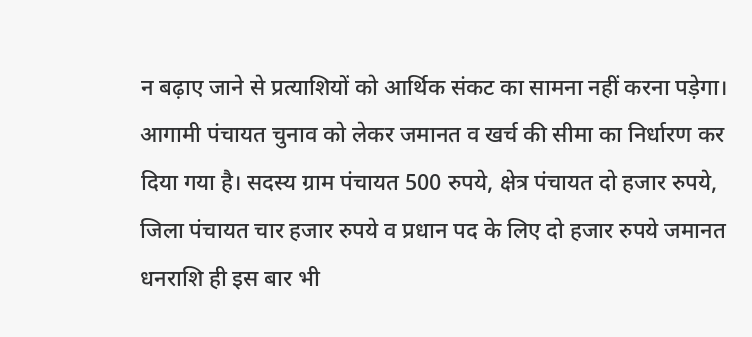न बढ़ाए जाने से प्रत्याशियों को आर्थिक संकट का सामना नहीं करना पड़ेगा।
आगामी पंचायत चुनाव को लेकर जमानत व खर्च की सीमा का निर्धारण कर दिया गया है। सदस्य ग्राम पंचायत 500 रुपये, क्षेत्र पंचायत दो हजार रुपये, जिला पंचायत चार हजार रुपये व प्रधान पद के लिए दो हजार रुपये जमानत धनराशि ही इस बार भी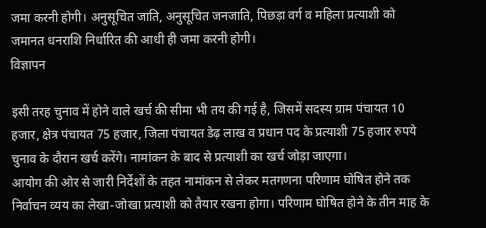जमा करनी होगी। अनुसूचित जाति, अनुसूचित जनजाति, पिछड़ा वर्ग व महिला प्रत्याशी को जमानत धनराशि निर्धारित की आधी ही जमा करनी होगी।
विज्ञापन

इसी तरह चुनाव में होने वाले खर्च की सीमा भी तय की गई है, जिसमें सदस्य ग्राम पंचायत 10 हजार, क्षेत्र पंचायत 75 हजार, जिला पंचायत डेढ़ लाख व प्रधान पद के प्रत्याशी 75 हजार रुपये चुनाव के दौरान खर्च करेंगे। नामांकन के बाद से प्रत्याशी का खर्च जोड़ा जाएगा।
आयोग की ओर से जारी निर्देशों के तहत नामांकन से लेकर मतगणना परिणाम घोषित होने तक निर्वाचन व्यय का लेखा-जोखा प्रत्याशी को तैयार रखना होगा। परिणाम घोषित होने के तीन माह के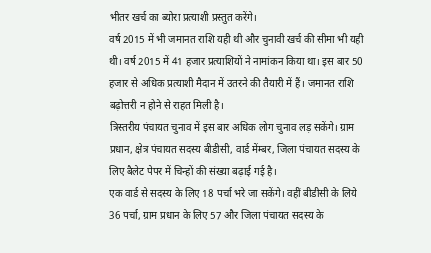भीतर खर्च का ब्योरा प्रत्याशी प्रस्तुत करेंगे।
वर्ष 2015 में भी जमानत राशि यही थी और चुनावी खर्च की सीमा भी यही थी। वर्ष 2015 में 41 हजार प्रत्याशियों ने नामांकन किया था। इस बार 50 हजार से अधिक प्रत्याशी मैदान में उतरने की तैयारी में हैं। जमानत राशि बढ़ोत्तरी न होने से राहत मिली है।
त्रिस्तरीय पंचायत चुनाव में इस बार अधिक लोग चुनाव लड़ सकेंगे। ग्राम प्रधान, क्षेत्र पंचायत सदस्य बीडीसी, वार्ड मेंम्बर, जिला पंचायत सदस्य के लिए बैलेट पेपर में चिन्हों की संख्या बढ़ाई गई है।
एक वार्ड से सदस्य के लिए 18 पर्चा भरे जा सकेंगे। वहीं बीडीसी के लिये 36 पर्चा, ग्राम प्रधान के लिए 57 और जिला पंचायत सदस्य के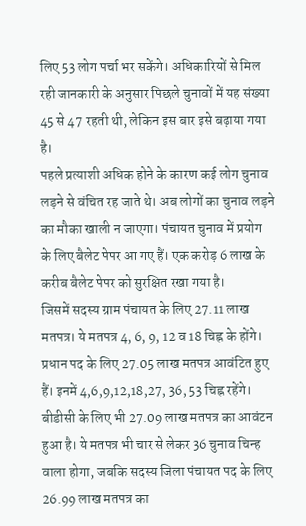लिए 53 लोग पर्चा भर सकेंगे। अधिकारियों से मिल रही जानकारी के अनुसार पिछले चुनावों में यह संख्या 45 से 47 रहती थी, लेकिन इस बार इसे बढ़ाया गया है।
पहले प्रत्याशी अधिक होने के कारण कई लोग चुनाव लड़ने से वंचित रह जाते थे। अब लोगों का चुनाव लड़ने का मौका खाली न जाएगा। पंचायत चुनाव में प्रयोग के लिए बैलेट पेपर आ गए हैं। एक करोड़ 6 लाख के करीब बैलेट पेपर को सुरक्षित रखा गया है।
जिसमें सदस्य ग्राम पंचायत के लिए 27.11 लाख मतपत्र। ये मतपत्र 4, 6, 9, 12 व 18 चिह्न के होंगे। प्रधान पद के लिए 27.05 लाख मतपत्र आवंटित हुए हैं। इनमें 4,6,9,12,18,27, 36, 53 चिह्न रहेंगे। बीडीसी के लिए भी 27.09 लाख मतपत्र का आवंटन हुआ है। ये मतपत्र भी चार से लेकर 36 चुनाव चिन्ह वाला होगा, जबकि सदस्य जिला पंचायत पद के लिए 26.99 लाख मतपत्र का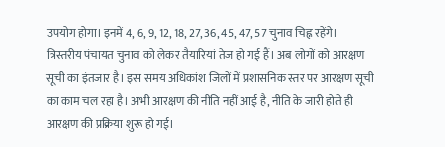उपयोग होगा। इनमें 4, 6, 9, 12, 18, 27, 36, 45, 47, 57 चुनाव चिह्न रहेंगे।
त्रिस्तरीय पंचायत चुनाव को लेकर तैयारियां तेज हो गई हैं। अब लोगों को आरक्षण सूची का इंतजार है। इस समय अधिकांश जिलों में प्रशासनिक स्तर पर आरक्षण सूची का काम चल रहा है। अभी आरक्षण की नीति नहीं आई है, नीति के जारी होते ही आरक्षण की प्रक्रिया शुरू हो गई।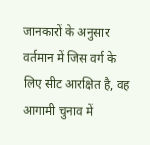जानकारों के अनुसार वर्तमान में जिस वर्ग के लिए सीट आरक्षित है, वह आगामी चुनाव में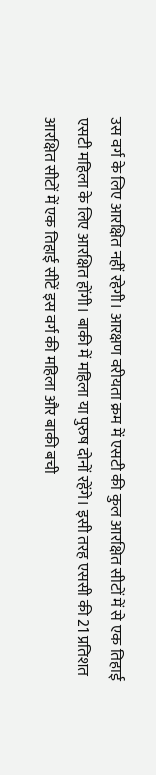उस वर्ग के लिए आरक्षित नहीं रहेगी। आरक्षण वरीयता क्रम में एसटी की कुल आरक्षित सीटों में से एक तिहाई एसटी महिला के लिए आरक्षित होंगी। बाकी में महिला या पुरुष दोनों रहेंगे। इसी तरह एससी की 21 प्रतिशत आरक्षित सीटों में एक तिहाई सीटें इस वर्ग की महिला और बाकी बची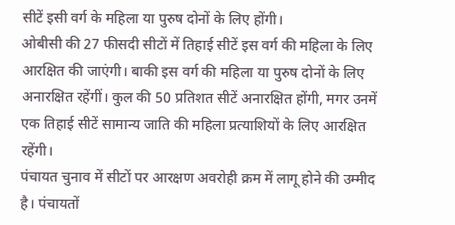सीटें इसी वर्ग के महिला या पुरुष दोनों के लिए होंगी।
ओबीसी की 27 फीसदी सीटों में तिहाई सीटें इस वर्ग की महिला के लिए आरक्षित की जाएंगी। बाकी इस वर्ग की महिला या पुरुष दोनों के लिए अनारक्षित रहेंगीं। कुल की 50 प्रतिशत सीटें अनारक्षित होंगी, मगर उनमें एक तिहाई सीटें सामान्य जाति की महिला प्रत्याशियों के लिए आरक्षित रहेंगी।
पंचायत चुनाव में सीटों पर आरक्षण अवरोही क्रम में लागू होने की उम्मीद है। पंचायतों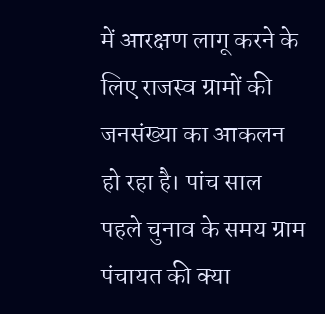में आरक्षण लागू करने के लिए राजस्व ग्रामों की जनसंख्या का आकलन हो रहा है। पांच साल पहले चुनाव के समय ग्राम पंचायत की क्या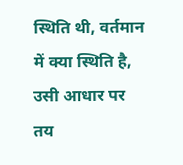स्थिति थी, वर्तमान में क्या स्थिति है, उसी आधार पर तय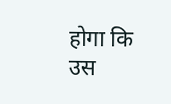होगा कि उस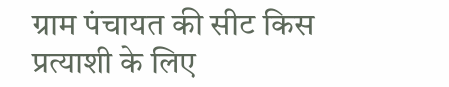ग्राम पंचायत की सीट किस प्रत्याशी के लिए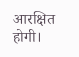आरक्षित होगी।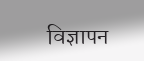विज्ञापन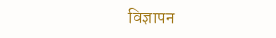विज्ञापन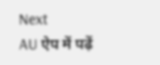Next
AU ऐप में पढ़ें